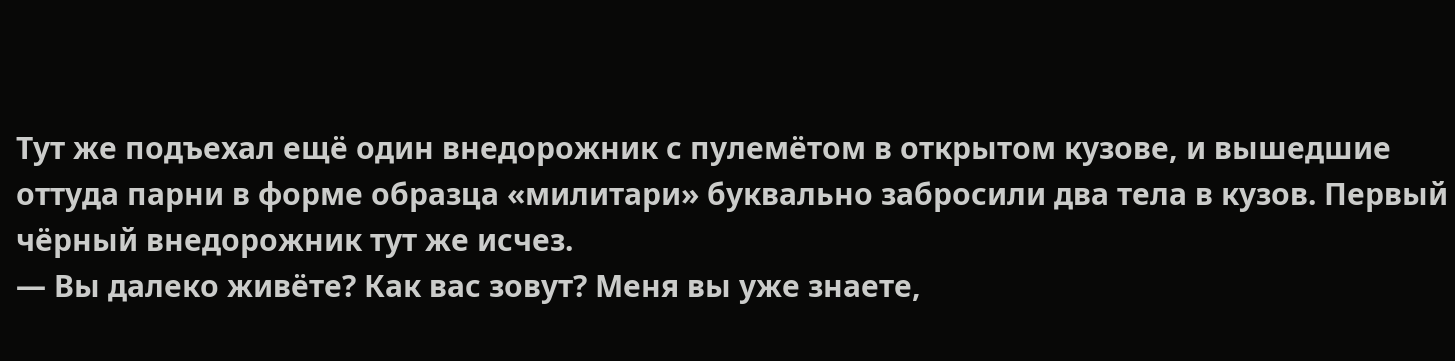Тут же подъехал ещё один внедорожник с пулемётом в открытом кузове, и вышедшие оттуда парни в форме образца «милитари» буквально забросили два тела в кузов. Первый чёрный внедорожник тут же исчез.
— Вы далеко живёте? Как вас зовут? Меня вы уже знаете,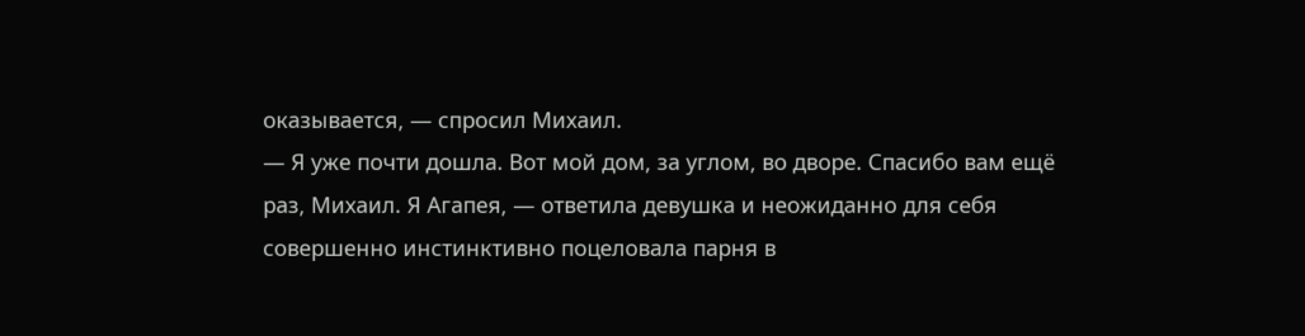оказывается, — спросил Михаил.
— Я уже почти дошла. Вот мой дом, за углом, во дворе. Спасибо вам ещё раз, Михаил. Я Агапея, — ответила девушка и неожиданно для себя совершенно инстинктивно поцеловала парня в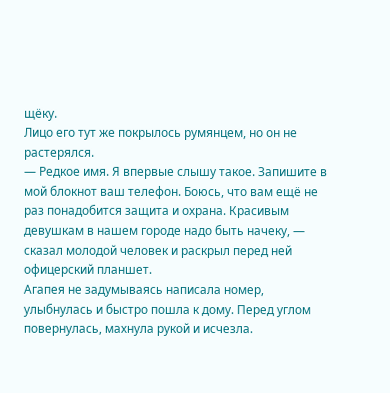щёку.
Лицо его тут же покрылось румянцем, но он не растерялся.
— Редкое имя. Я впервые слышу такое. Запишите в мой блокнот ваш телефон. Боюсь, что вам ещё не раз понадобится защита и охрана. Красивым девушкам в нашем городе надо быть начеку, — сказал молодой человек и раскрыл перед ней офицерский планшет.
Агапея не задумываясь написала номер, улыбнулась и быстро пошла к дому. Перед углом повернулась, махнула рукой и исчезла.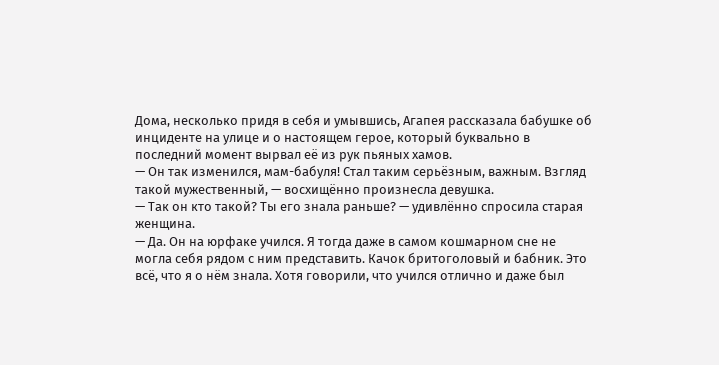Дома, несколько придя в себя и умывшись, Агапея рассказала бабушке об инциденте на улице и о настоящем герое, который буквально в последний момент вырвал её из рук пьяных хамов.
— Он так изменился, мам-бабуля! Стал таким серьёзным, важным. Взгляд такой мужественный, — восхищённо произнесла девушка.
— Так он кто такой? Ты его знала раньше? — удивлённо спросила старая женщина.
— Да. Он на юрфаке учился. Я тогда даже в самом кошмарном сне не могла себя рядом с ним представить. Качок бритоголовый и бабник. Это всё, что я о нём знала. Хотя говорили, что учился отлично и даже был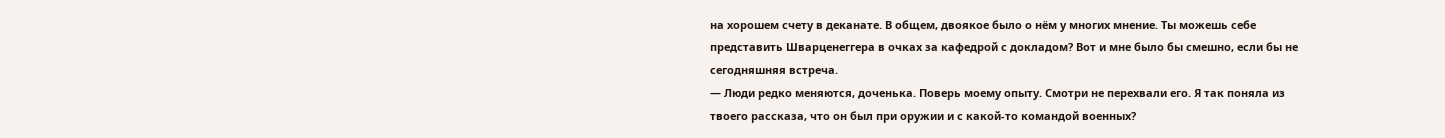на хорошем счету в деканате. В общем, двоякое было о нём у многих мнение. Ты можешь себе представить Шварценеггера в очках за кафедрой с докладом? Вот и мне было бы смешно, если бы не сегодняшняя встреча.
— Люди редко меняются, доченька. Поверь моему опыту. Смотри не перехвали его. Я так поняла из твоего рассказа, что он был при оружии и с какой-то командой военных?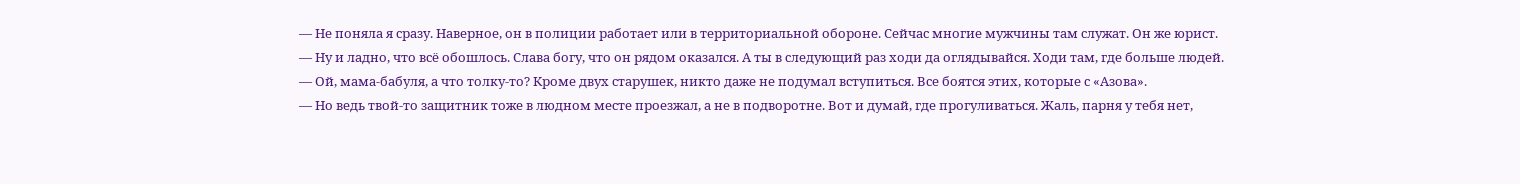— Не поняла я сразу. Наверное, он в полиции работает или в территориальной обороне. Сейчас многие мужчины там служат. Он же юрист.
— Ну и ладно, что всё обошлось. Слава богу, что он рядом оказался. А ты в следующий раз ходи да оглядывайся. Ходи там, где больше людей.
— Ой, мама-бабуля, а что толку-то? Кроме двух старушек, никто даже не подумал вступиться. Все боятся этих, которые с «Азова».
— Но ведь твой-то защитник тоже в людном месте проезжал, а не в подворотне. Вот и думай, где прогуливаться. Жаль, парня у тебя нет,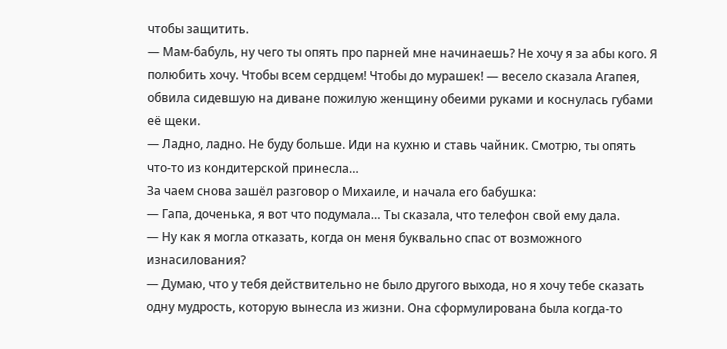чтобы защитить.
— Мам-бабуль, ну чего ты опять про парней мне начинаешь? Не хочу я за абы кого. Я полюбить хочу. Чтобы всем сердцем! Чтобы до мурашек! — весело сказала Агапея, обвила сидевшую на диване пожилую женщину обеими руками и коснулась губами её щеки.
— Ладно, ладно. Не буду больше. Иди на кухню и ставь чайник. Смотрю, ты опять что-то из кондитерской принесла…
За чаем снова зашёл разговор о Михаиле, и начала его бабушка:
— Гапа, доченька, я вот что подумала… Ты сказала, что телефон свой ему дала.
— Ну как я могла отказать, когда он меня буквально спас от возможного изнасилования?
— Думаю, что у тебя действительно не было другого выхода, но я хочу тебе сказать одну мудрость, которую вынесла из жизни. Она сформулирована была когда-то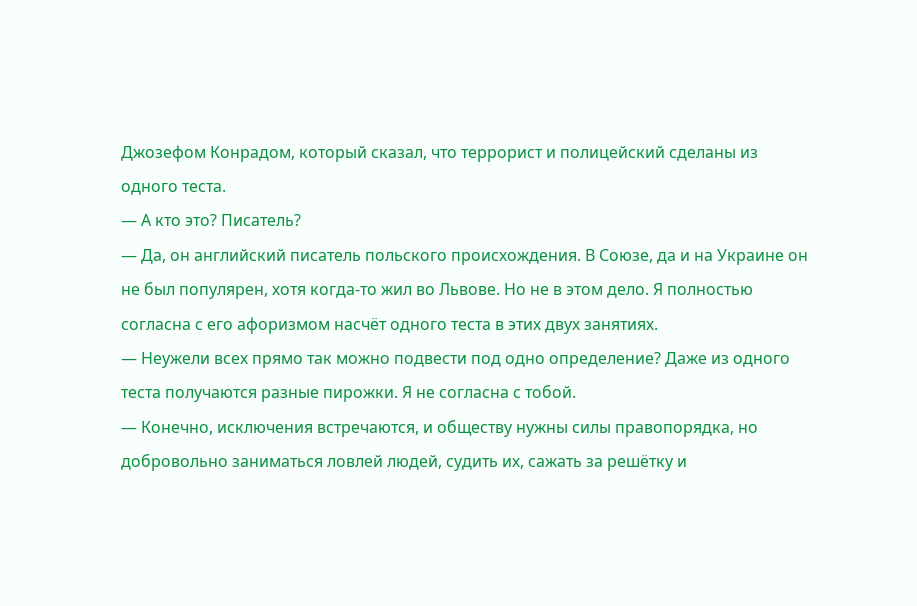Джозефом Конрадом, который сказал, что террорист и полицейский сделаны из одного теста.
— А кто это? Писатель?
— Да, он английский писатель польского происхождения. В Союзе, да и на Украине он не был популярен, хотя когда-то жил во Львове. Но не в этом дело. Я полностью согласна с его афоризмом насчёт одного теста в этих двух занятиях.
— Неужели всех прямо так можно подвести под одно определение? Даже из одного теста получаются разные пирожки. Я не согласна с тобой.
— Конечно, исключения встречаются, и обществу нужны силы правопорядка, но добровольно заниматься ловлей людей, судить их, сажать за решётку и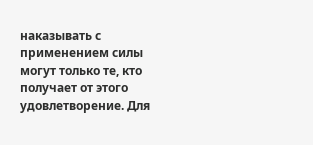наказывать с применением силы могут только те, кто получает от этого удовлетворение. Для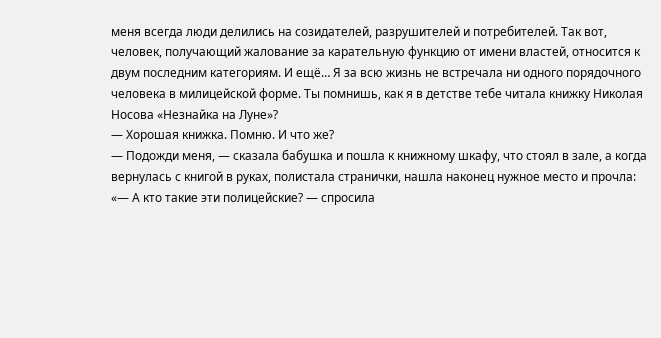меня всегда люди делились на созидателей, разрушителей и потребителей. Так вот, человек, получающий жалование за карательную функцию от имени властей, относится к двум последним категориям. И ещё… Я за всю жизнь не встречала ни одного порядочного человека в милицейской форме. Ты помнишь, как я в детстве тебе читала книжку Николая Носова «Незнайка на Луне»?
— Хорошая книжка. Помню. И что же?
— Подожди меня, — сказала бабушка и пошла к книжному шкафу, что стоял в зале, а когда вернулась с книгой в руках, полистала странички, нашла наконец нужное место и прочла:
«— А кто такие эти полицейские? — спросила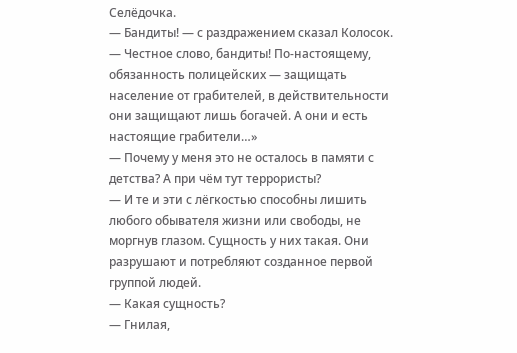Селёдочка.
— Бандиты! — с раздражением сказал Колосок. — Честное слово, бандиты! По-настоящему, обязанность полицейских — защищать население от грабителей, в действительности они защищают лишь богачей. А они и есть настоящие грабители…»
— Почему у меня это не осталось в памяти с детства? А при чём тут террористы?
— И те и эти с лёгкостью способны лишить любого обывателя жизни или свободы, не моргнув глазом. Сущность у них такая. Они разрушают и потребляют созданное первой группой людей.
— Какая сущность?
— Гнилая,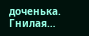доченька. Гнилая…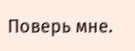Поверь мне.